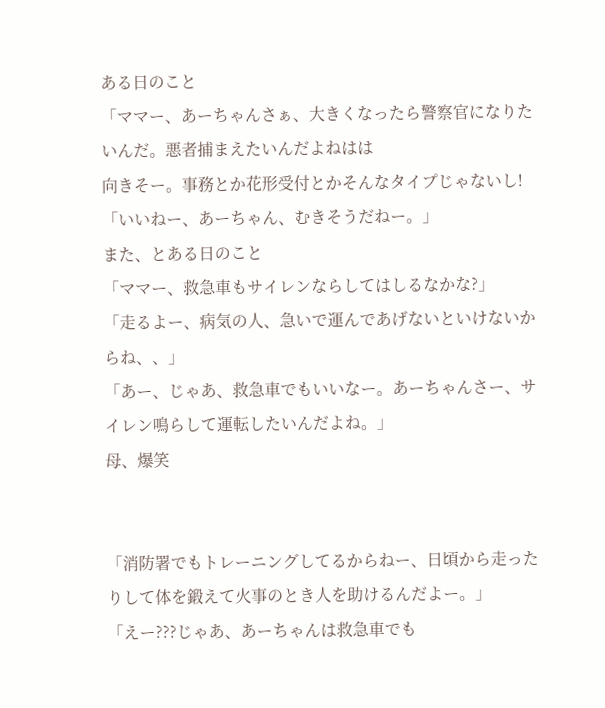ある日のこと
「ママー、あーちゃんさぁ、大きくなったら警察官になりたいんだ。悪者捕まえたいんだよねはは
向きそー。事務とか花形受付とかそんなタイプじゃないし!
「いいねー、あーちゃん、むきそうだねー。」
また、とある日のこと
「ママー、救急車もサイレンならしてはしるなかな?」
「走るよー、病気の人、急いで運んであげないといけないからね、、」
「あー、じゃあ、救急車でもいいなー。あーちゃんさー、サイレン鳴らして運転したいんだよね。」
母、爆笑


「消防署でもトレーニングしてるからねー、日頃から走ったりして体を鍛えて火事のとき人を助けるんだよー。」
「えー???じゃあ、あーちゃんは救急車でも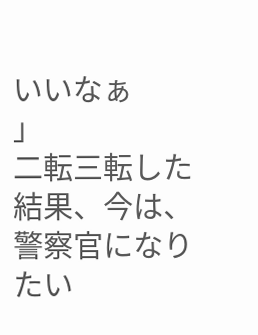いいなぁ
」
二転三転した結果、今は、警察官になりたい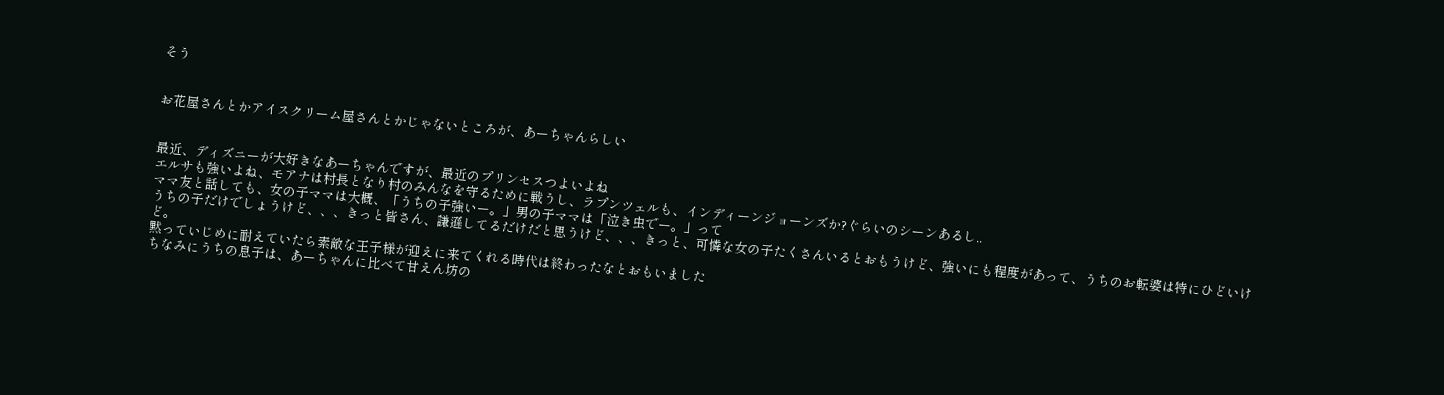そう


お花屋さんとかアイスクリーム屋さんとかじゃないところが、あーちゃんらしい


最近、ディズニーが大好きなあーちゃんですが、最近のプリンセスつよいよね
エルサも強いよね、モアナは村長となり村のみんなを守るために戦うし、ラプンツェルも、インディーンジョーンズか?ぐらいのシーンあるし..
ママ友と話しても、女の子ママは大概、「うちの子強いー。」男の子ママは「泣き虫でー。」って
うちの子だけでしょうけど、、、きっと皆さん、謙遜してるだけだと思うけど、、、きっと、可憐な女の子たくさんいるとおもうけど、強いにも程度があって、うちのお転婆は特にひどいけど。
黙っていじめに耐えていたら素敵な王子様が迎えに来てくれる時代は終わったなとおもいました
ちなみにうちの息子は、あーちゃんに比べて甘えん坊の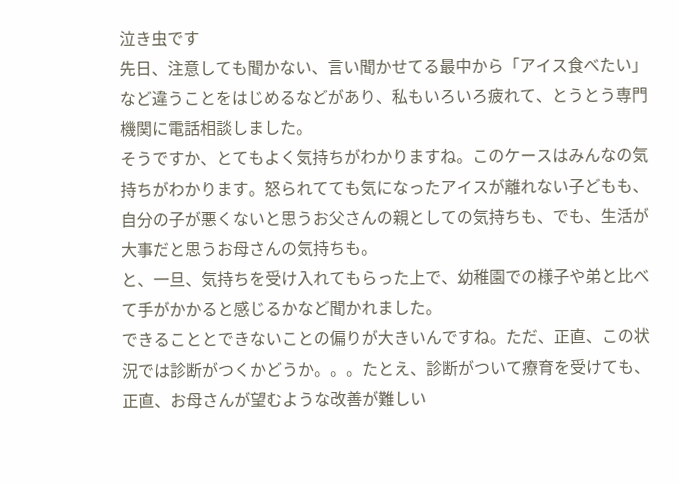泣き虫です
先日、注意しても聞かない、言い聞かせてる最中から「アイス食べたい」など違うことをはじめるなどがあり、私もいろいろ疲れて、とうとう専門機関に電話相談しました。
そうですか、とてもよく気持ちがわかりますね。このケースはみんなの気持ちがわかります。怒られてても気になったアイスが離れない子どもも、自分の子が悪くないと思うお父さんの親としての気持ちも、でも、生活が大事だと思うお母さんの気持ちも。
と、一旦、気持ちを受け入れてもらった上で、幼稚園での様子や弟と比べて手がかかると感じるかなど聞かれました。
できることとできないことの偏りが大きいんですね。ただ、正直、この状況では診断がつくかどうか。。。たとえ、診断がついて療育を受けても、正直、お母さんが望むような改善が難しい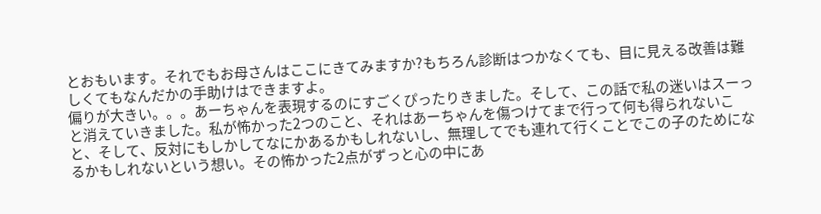とおもいます。それでもお母さんはここにきてみますか?もちろん診断はつかなくても、目に見える改善は難しくてもなんだかの手助けはできますよ。
偏りが大きい。。。あーちゃんを表現するのにすごくぴったりきました。そして、この話で私の迷いはスーっと消えていきました。私が怖かった2つのこと、それはあーちゃんを傷つけてまで行って何も得られないこと、そして、反対にもしかしてなにかあるかもしれないし、無理してでも連れて行くことでこの子のためになるかもしれないという想い。その怖かった2点がずっと心の中にあ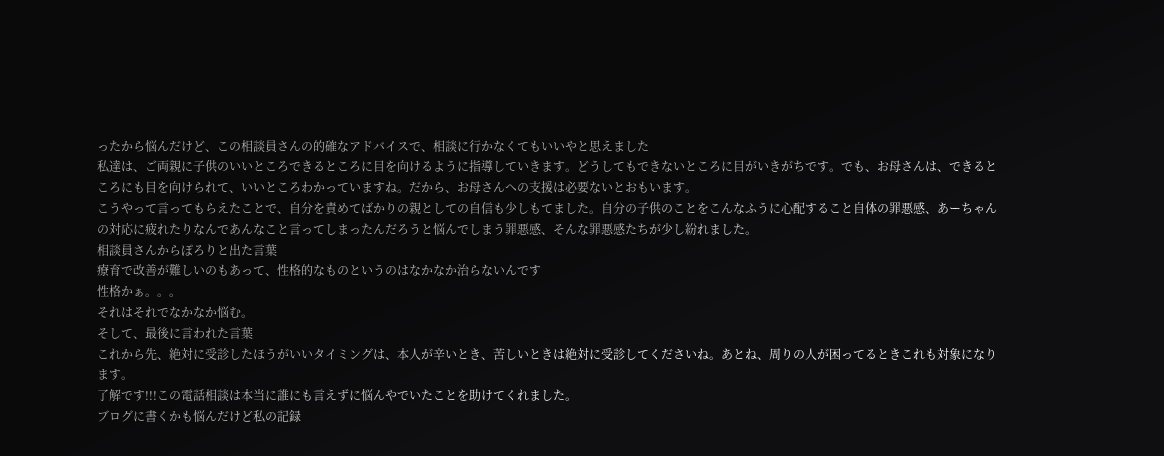ったから悩んだけど、この相談員さんの的確なアドバイスで、相談に行かなくてもいいやと思えました
私達は、ご両親に子供のいいところできるところに目を向けるように指導していきます。どうしてもできないところに目がいきがちです。でも、お母さんは、できるところにも目を向けられて、いいところわかっていますね。だから、お母さんへの支援は必要ないとおもいます。
こうやって言ってもらえたことで、自分を責めてばかりの親としての自信も少しもてました。自分の子供のことをこんなふうに心配すること自体の罪悪感、あーちゃんの対応に疲れたりなんであんなこと言ってしまったんだろうと悩んでしまう罪悪感、そんな罪悪感たちが少し紛れました。
相談員さんからぽろりと出た言葉
療育で改善が難しいのもあって、性格的なものというのはなかなか治らないんです
性格かぁ。。。
それはそれでなかなか悩む。
そして、最後に言われた言葉
これから先、絶対に受診したほうがいいタイミングは、本人が辛いとき、苦しいときは絶対に受診してくださいね。あとね、周りの人が困ってるときこれも対象になります。
了解です!!!この電話相談は本当に誰にも言えずに悩んやでいたことを助けてくれました。
ブログに書くかも悩んだけど私の記録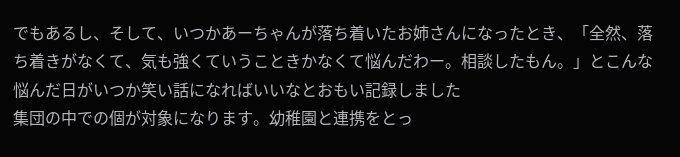でもあるし、そして、いつかあーちゃんが落ち着いたお姉さんになったとき、「全然、落ち着きがなくて、気も強くていうこときかなくて悩んだわー。相談したもん。」とこんな悩んだ日がいつか笑い話になればいいなとおもい記録しました
集団の中での個が対象になります。幼稚園と連携をとっ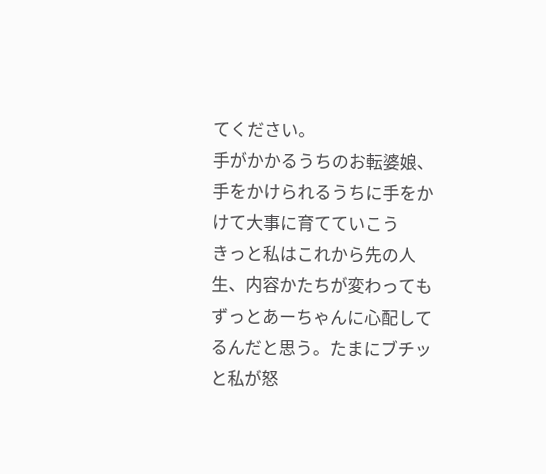てください。
手がかかるうちのお転婆娘、手をかけられるうちに手をかけて大事に育てていこう
きっと私はこれから先の人生、内容かたちが変わってもずっとあーちゃんに心配してるんだと思う。たまにブチッと私が怒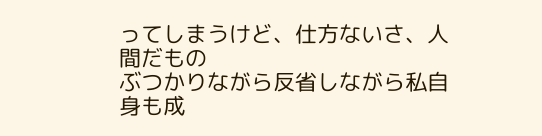ってしまうけど、仕方ないさ、人間だもの
ぶつかりながら反省しながら私自身も成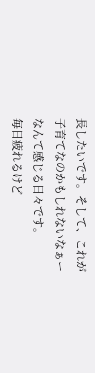長したいです。そして、これが子育てなのかもしれないなぁーなんて感じる日々です。
毎日疲れるけど